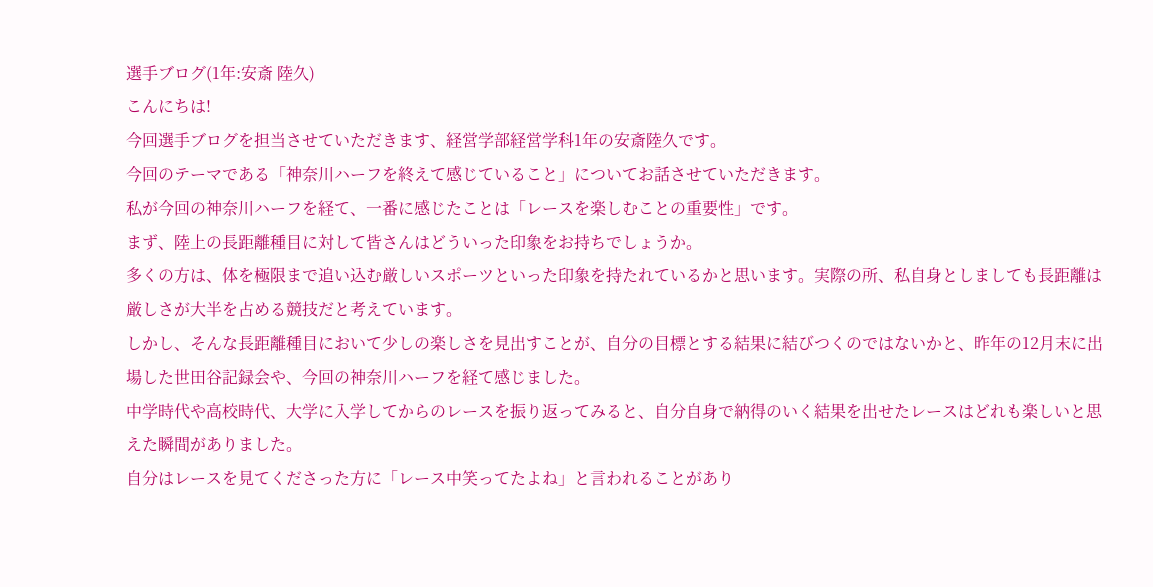選手ブログ(1年:安斎 陸久)
こんにちは!
今回選手ブログを担当させていただきます、経営学部経営学科1年の安斎陸久です。
今回のテーマである「神奈川ハーフを終えて感じていること」についてお話させていただきます。
私が今回の神奈川ハーフを経て、一番に感じたことは「レースを楽しむことの重要性」です。
まず、陸上の長距離種目に対して皆さんはどういった印象をお持ちでしょうか。
多くの方は、体を極限まで追い込む厳しいスポーツといった印象を持たれているかと思います。実際の所、私自身としましても長距離は厳しさが大半を占める競技だと考えています。
しかし、そんな長距離種目において少しの楽しさを見出すことが、自分の目標とする結果に結びつくのではないかと、昨年の12月末に出場した世田谷記録会や、今回の神奈川ハーフを経て感じました。
中学時代や高校時代、大学に入学してからのレースを振り返ってみると、自分自身で納得のいく結果を出せたレースはどれも楽しいと思えた瞬間がありました。
自分はレースを見てくださった方に「レース中笑ってたよね」と言われることがあり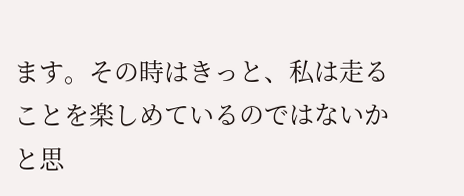ます。その時はきっと、私は走ることを楽しめているのではないかと思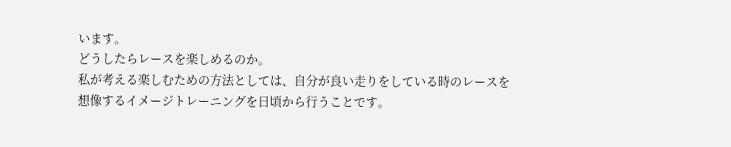います。
どうしたらレースを楽しめるのか。
私が考える楽しむための方法としては、自分が良い走りをしている時のレースを想像するイメージトレーニングを日頃から行うことです。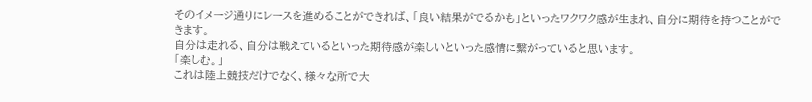そのイメージ通りにレースを進めることができれば、「良い結果がでるかも」といったワクワク感が生まれ、自分に期待を持つことができます。
自分は走れる、自分は戦えているといった期待感が楽しいといった感情に繋がっていると思います。
「楽しむ。」
これは陸上競技だけでなく、様々な所で大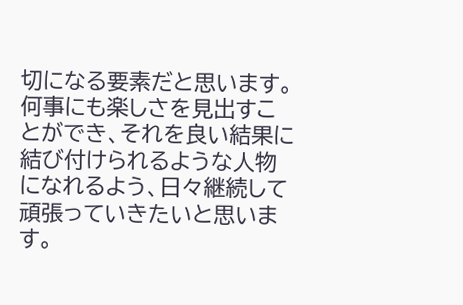切になる要素だと思います。
何事にも楽しさを見出すことができ、それを良い結果に結び付けられるような人物になれるよう、日々継続して頑張っていきたいと思います。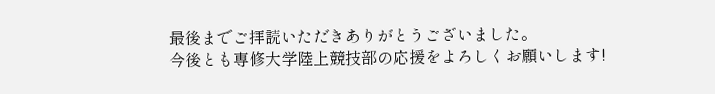最後までご拝読いただきありがとうございました。
今後とも専修大学陸上競技部の応援をよろしくお願いします!